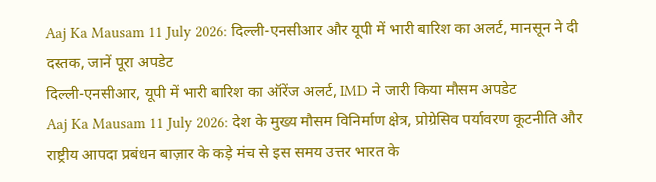Aaj Ka Mausam 11 July 2026: दिल्ली-एनसीआर और यूपी में भारी बारिश का अलर्ट, मानसून ने दी दस्तक, जानें पूरा अपडेट
दिल्ली-एनसीआर, यूपी में भारी बारिश का ऑरेंज अलर्ट, IMD ने जारी किया मौसम अपडेट
Aaj Ka Mausam 11 July 2026: देश के मुख्य मौसम विनिर्माण क्षेत्र, प्रोग्रेसिव पर्यावरण कूटनीति और राष्ट्रीय आपदा प्रबंधन बाज़ार के कड़े मंच से इस समय उत्तर भारत के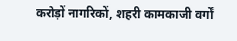करोड़ों नागरिकों, शहरी कामकाजी वर्गों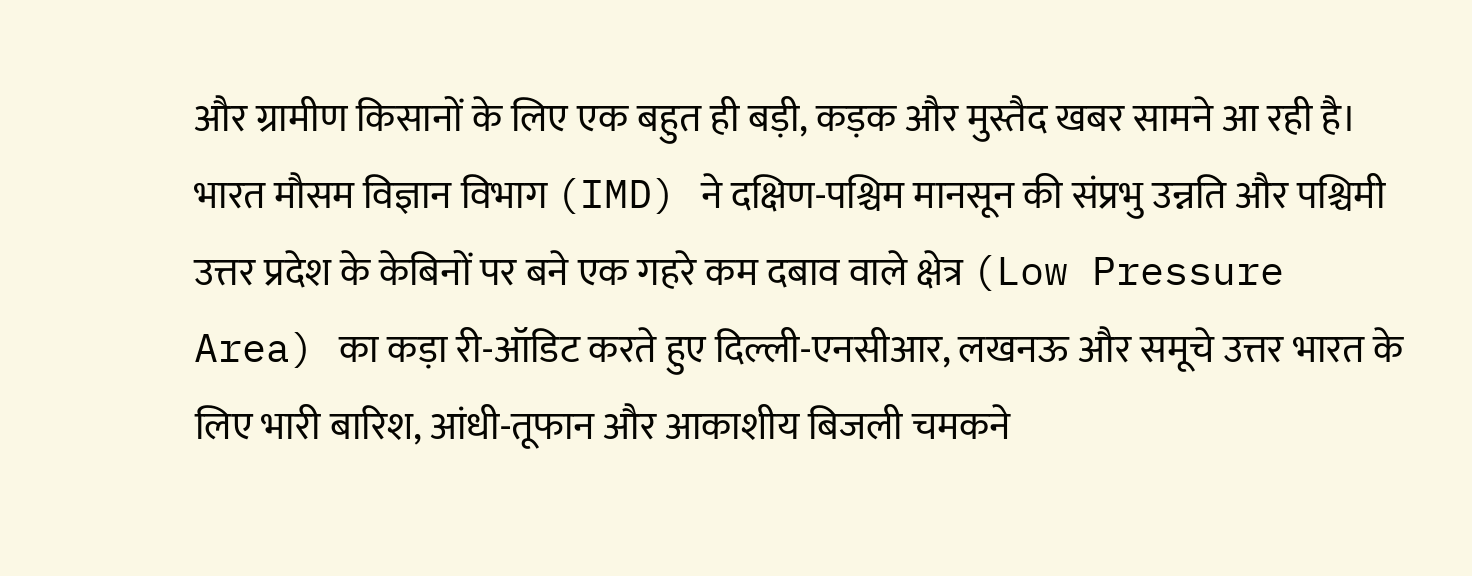और ग्रामीण किसानों के लिए एक बहुत ही बड़ी, कड़क और मुस्तैद खबर सामने आ रही है। भारत मौसम विज्ञान विभाग (IMD) ने दक्षिण-पश्चिम मानसून की संप्रभु उन्नति और पश्चिमी उत्तर प्रदेश के केबिनों पर बने एक गहरे कम दबाव वाले क्षेत्र (Low Pressure Area) का कड़ा री-ऑडिट करते हुए दिल्ली-एनसीआर, लखनऊ और समूचे उत्तर भारत के लिए भारी बारिश, आंधी-तूफान और आकाशीय बिजली चमकने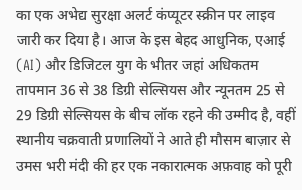का एक अभेद्य सुरक्षा अलर्ट कंप्यूटर स्क्रीन पर लाइव जारी कर दिया है। आज के इस बेहद आधुनिक, एआई (AI) और डिजिटल युग के भीतर जहां अधिकतम तापमान 36 से 38 डिग्री सेल्सियस और न्यूनतम 25 से 29 डिग्री सेल्सियस के बीच लॉक रहने की उम्मीद है, वहीं स्थानीय चक्रवाती प्रणालियों ने आते ही मौसम बाज़ार से उमस भरी मंदी की हर एक नकारात्मक अफ़वाह को पूरी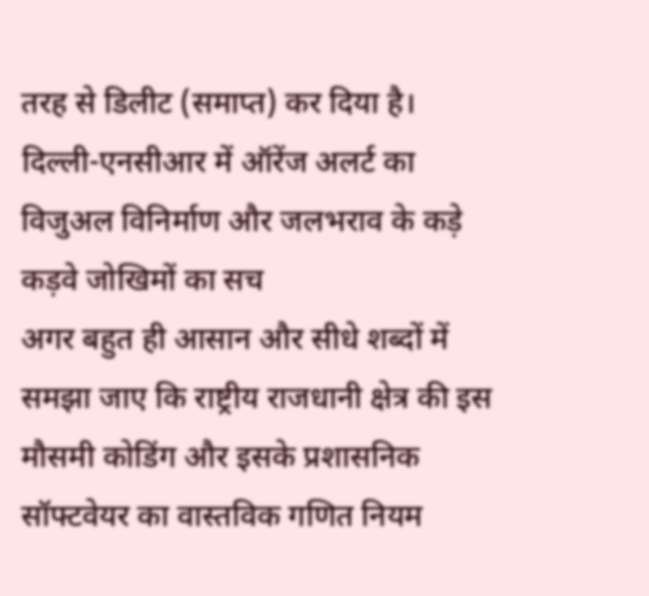तरह से डिलीट (समाप्त) कर दिया है।
दिल्ली-एनसीआर में ऑरेंज अलर्ट का विजुअल विनिर्माण और जलभराव के कड़े कड़वे जोखिमों का सच
अगर बहुत ही आसान और सीधे शब्दों में समझा जाए कि राष्ट्रीय राजधानी क्षेत्र की इस मौसमी कोडिंग और इसके प्रशासनिक सॉफ्टवेयर का वास्तविक गणित नियम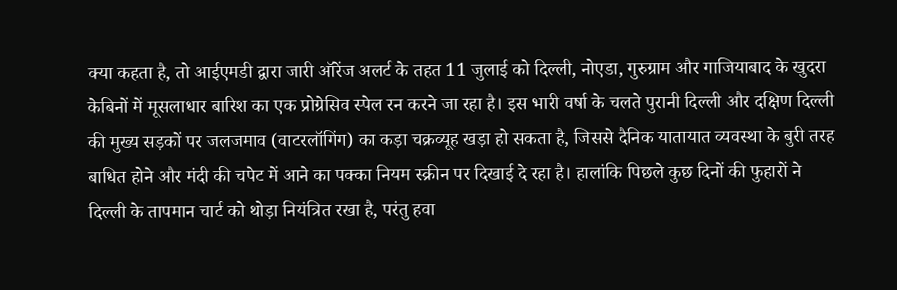क्या कहता है, तो आईएमडी द्वारा जारी ऑरेंज अलर्ट के तहत 11 जुलाई को दिल्ली, नोएडा, गुरुग्राम और गाजियाबाद के खुदरा केबिनों में मूसलाधार बारिश का एक प्रोग्रेसिव स्पेल रन करने जा रहा है। इस भारी वर्षा के चलते पुरानी दिल्ली और दक्षिण दिल्ली की मुख्य सड़कों पर जलजमाव (वाटरलॉगिंग) का कड़ा चक्रव्यूह खड़ा हो सकता है, जिससे दैनिक यातायात व्यवस्था के बुरी तरह बाधित होने और मंदी की चपेट में आने का पक्का नियम स्क्रीन पर दिखाई दे रहा है। हालांकि पिछले कुछ दिनों की फुहारों ने दिल्ली के तापमान चार्ट को थोड़ा नियंत्रित रखा है, परंतु हवा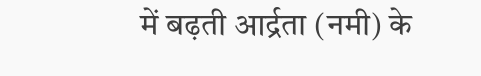में बढ़ती आर्द्रता (नमी) के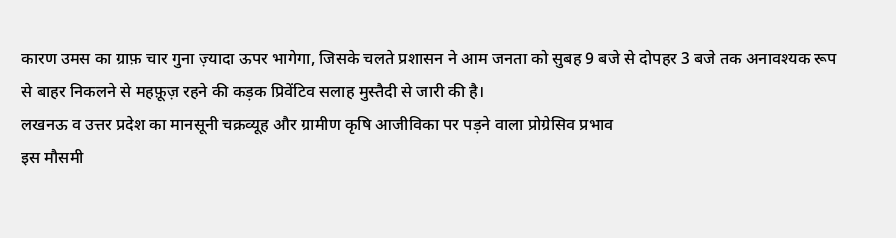कारण उमस का ग्राफ़ चार गुना ज़्यादा ऊपर भागेगा, जिसके चलते प्रशासन ने आम जनता को सुबह 9 बजे से दोपहर 3 बजे तक अनावश्यक रूप से बाहर निकलने से महफ़ूज़ रहने की कड़क प्रिवेंटिव सलाह मुस्तैदी से जारी की है।
लखनऊ व उत्तर प्रदेश का मानसूनी चक्रव्यूह और ग्रामीण कृषि आजीविका पर पड़ने वाला प्रोग्रेसिव प्रभाव
इस मौसमी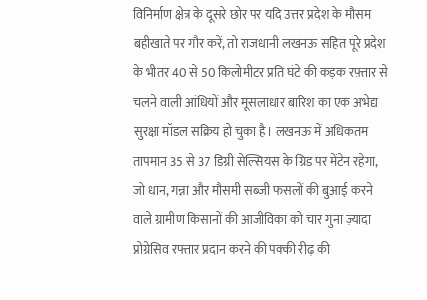विनिर्माण क्षेत्र के दूसरे छोर पर यदि उत्तर प्रदेश के मौसम बहीखाते पर गौर करें, तो राजधानी लखनऊ सहित पूरे प्रदेश के भीतर 40 से 50 किलोमीटर प्रति घंटे की कड़क रफ़्तार से चलने वाली आंधियों और मूसलाधार बारिश का एक अभेद्य सुरक्षा मॉडल सक्रिय हो चुका है। लखनऊ में अधिकतम तापमान 35 से 37 डिग्री सेल्सियस के ग्रिड पर मेंटेन रहेगा, जो धान, गन्ना और मौसमी सब्जी फसलों की बुआई करने वाले ग्रामीण किसानों की आजीविका को चार गुना ज़्यादा प्रोग्रेसिव रफ्तार प्रदान करने की पक्की रीढ़ की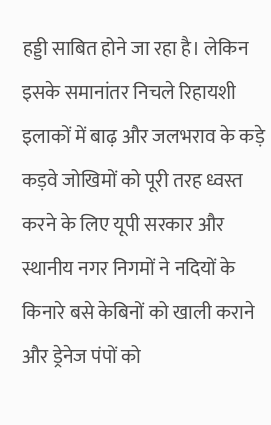हड्डी साबित होने जा रहा है। लेकिन इसके समानांतर निचले रिहायशी इलाकों में बाढ़ और जलभराव के कड़े कड़वे जोखिमों को पूरी तरह ध्वस्त करने के लिए यूपी सरकार और स्थानीय नगर निगमों ने नदियों के किनारे बसे केबिनों को खाली कराने और ड्रेनेज पंपों को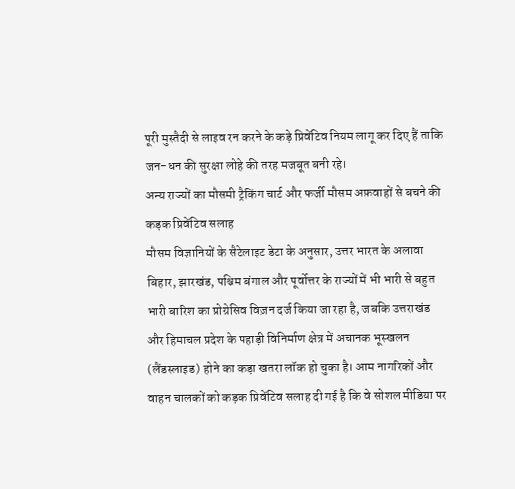पूरी मुस्तैदी से लाइव रन करने के कड़े प्रिवेंटिव नियम लागू कर दिए हैं ताकि जन-धन की सुरक्षा लोहे की तरह मजबूत बनी रहे।
अन्य राज्यों का मौसमी ट्रैकिंग चार्ट और फर्जी मौसम अफ़वाहों से बचने की कड़क प्रिवेंटिव सलाह
मौसम विज्ञानियों के सैटेलाइट डेटा के अनुसार, उत्तर भारत के अलावा बिहार, झारखंड, पश्चिम बंगाल और पूर्वोत्तर के राज्यों में भी भारी से बहुत भारी बारिश का प्रोग्रेसिव विज़न दर्ज किया जा रहा है, जबकि उत्तराखंड और हिमाचल प्रदेश के पहाड़ी विनिर्माण क्षेत्र में अचानक भूस्खलन (लैंडस्लाइड) होने का कड़ा खतरा लॉक हो चुका है। आम नागरिकों और वाहन चालकों को कड़क प्रिवेंटिव सलाह दी गई है कि वे सोशल मीडिया पर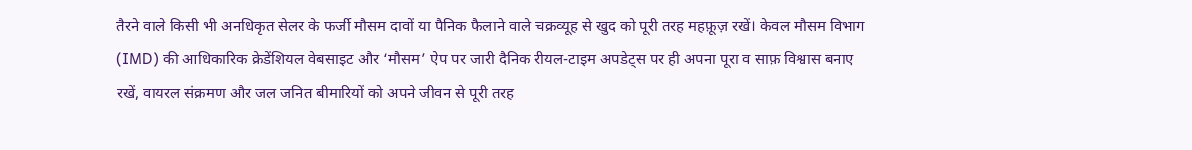तैरने वाले किसी भी अनधिकृत सेलर के फर्जी मौसम दावों या पैनिक फैलाने वाले चक्रव्यूह से खुद को पूरी तरह महफ़ूज़ रखें। केवल मौसम विभाग (IMD) की आधिकारिक क्रेडेंशियल वेबसाइट और ‘मौसम’ ऐप पर जारी दैनिक रीयल-टाइम अपडेट्स पर ही अपना पूरा व साफ़ विश्वास बनाए रखें, वायरल संक्रमण और जल जनित बीमारियों को अपने जीवन से पूरी तरह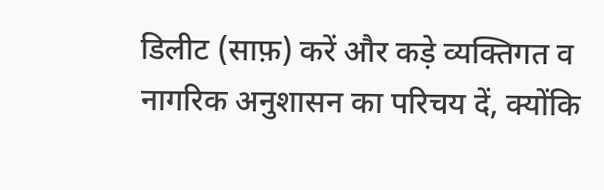डिलीट (साफ़) करें और कड़े व्यक्तिगत व नागरिक अनुशासन का परिचय दें, क्योंकि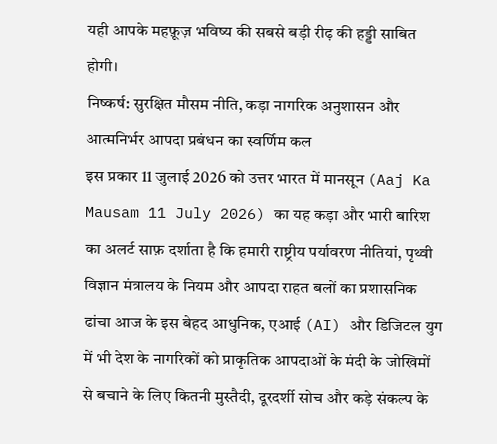यही आपके महफ़ूज़ भविष्य की सबसे बड़ी रीढ़ की हड्डी साबित होगी।
निष्कर्ष: सुरक्षित मौसम नीति, कड़ा नागरिक अनुशासन और आत्मनिर्भर आपदा प्रबंधन का स्वर्णिम कल
इस प्रकार 11 जुलाई 2026 को उत्तर भारत में मानसून (Aaj Ka Mausam 11 July 2026) का यह कड़ा और भारी बारिश का अलर्ट साफ़ दर्शाता है कि हमारी राष्ट्रीय पर्यावरण नीतियां, पृथ्वी विज्ञान मंत्रालय के नियम और आपदा राहत बलों का प्रशासनिक ढांचा आज के इस बेहद आधुनिक, एआई (AI) और डिजिटल युग में भी देश के नागरिकों को प्राकृतिक आपदाओं के मंदी के जोखिमों से बचाने के लिए कितनी मुस्तैदी, दूरदर्शी सोच और कड़े संकल्प के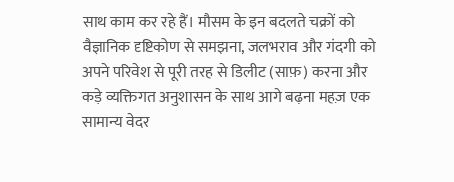साथ काम कर रहे हैं। मौसम के इन बदलते चक्रों को वैज्ञानिक दृष्टिकोण से समझना, जलभराव और गंदगी को अपने परिवेश से पूरी तरह से डिलीट (साफ़) करना और कड़े व्यक्तिगत अनुशासन के साथ आगे बढ़ना महज़ एक सामान्य वेदर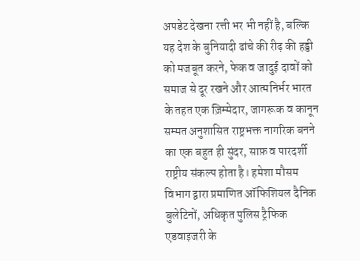अपडेट देखना रत्ती भर भी नहीं है, बल्कि यह देश के बुनियादी ढांचे की रीढ़ की हड्डी को मजबूत करने, फेक व जादुई दावों को समाज से दूर रखने और आत्मनिर्भर भारत के तहत एक ज़िम्मेदार, जागरूक व कानून सम्मत अनुशासित राष्ट्रभक्त नागरिक बनने का एक बहुत ही सुंदर, साफ़ व पारदर्शी राष्ट्रीय संकल्प होता है। हमेशा मौसम विभाग द्वारा प्रमाणित ऑफिशियल दैनिक बुलेटिनों, अधिकृत पुलिस ट्रैफिक एडवाइजरी के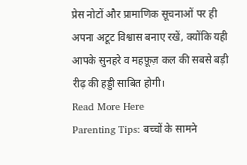प्रेस नोटों और प्रामाणिक सूचनाओं पर ही अपना अटूट विश्वास बनाए रखें, क्योंकि यही आपके सुनहरे व महफ़ूज़ कल की सबसे बड़ी रीढ़ की हड्डी साबित होगी।
Read More Here
Parenting Tips: बच्चों के सामने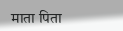माता पिता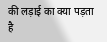की लड़ाई का क्या पड़ता है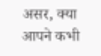असर, क्या आपने कभी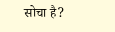सोचा है?